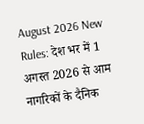August 2026 New Rules: देश भर में 1 अगस्त 2026 से आम नागरिकों के दैनिक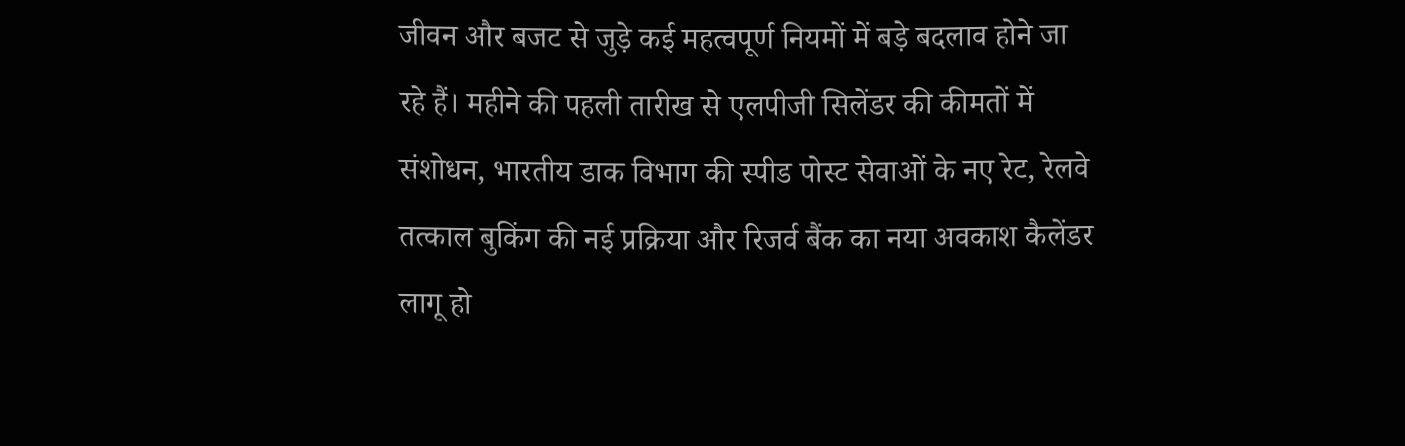जीवन और बजट से जुड़े कई महत्वपूर्ण नियमों में बड़े बदलाव होने जा रहे हैं। महीने की पहली तारीख से एलपीजी सिलेंडर की कीमतों में संशोधन, भारतीय डाक विभाग की स्पीड पोस्ट सेवाओं के नए रेट, रेलवे तत्काल बुकिंग की नई प्रक्रिया और रिजर्व बैंक का नया अवकाश कैलेंडर लागू हो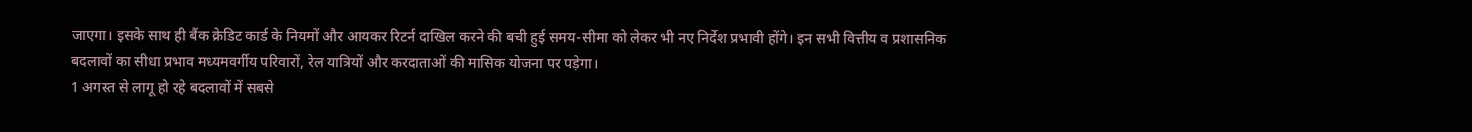जाएगा। इसके साथ ही बैंक क्रेडिट कार्ड के नियमों और आयकर रिटर्न दाखिल करने की बची हुई समय-सीमा को लेकर भी नए निर्देश प्रभावी होंगे। इन सभी वित्तीय व प्रशासनिक बदलावों का सीधा प्रभाव मध्यमवर्गीय परिवारों, रेल यात्रियों और करदाताओं की मासिक योजना पर पड़ेगा।
1 अगस्त से लागू हो रहे बदलावों में सबसे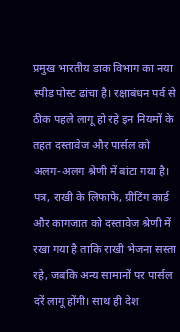प्रमुख भारतीय डाक विभाग का नया स्पीड पोस्ट ढांचा है। रक्षाबंधन पर्व से ठीक पहले लागू हो रहे इन नियमों के तहत दस्तावेज और पार्सल को अलग-अलग श्रेणी में बांटा गया है। पत्र, राखी के लिफाफे, ग्रीटिंग कार्ड और कागजात को दस्तावेज श्रेणी में रखा गया है ताकि राखी भेजना सस्ता रहे, जबकि अन्य सामानों पर पार्सल दरें लागू होंगी। साथ ही देश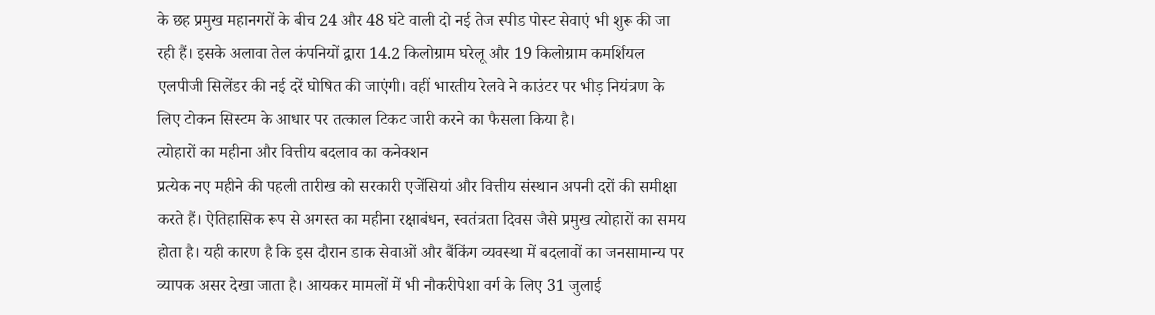के छह प्रमुख महानगरों के बीच 24 और 48 घंटे वाली दो नई तेज स्पीड पोस्ट सेवाएं भी शुरू की जा रही हैं। इसके अलावा तेल कंपनियों द्वारा 14.2 किलोग्राम घरेलू और 19 किलोग्राम कमर्शियल एलपीजी सिलेंडर की नई दरें घोषित की जाएंगी। वहीं भारतीय रेलवे ने काउंटर पर भीड़ नियंत्रण के लिए टोकन सिस्टम के आधार पर तत्काल टिकट जारी करने का फैसला किया है।
त्योहारों का महीना और वित्तीय बदलाव का कनेक्शन
प्रत्येक नए महीने की पहली तारीख को सरकारी एजेंसियां और वित्तीय संस्थान अपनी दरों की समीक्षा करते हैं। ऐतिहासिक रूप से अगस्त का महीना रक्षाबंधन, स्वतंत्रता दिवस जैसे प्रमुख त्योहारों का समय होता है। यही कारण है कि इस दौरान डाक सेवाओं और बैंकिंग व्यवस्था में बदलावों का जनसामान्य पर व्यापक असर देखा जाता है। आयकर मामलों में भी नौकरीपेशा वर्ग के लिए 31 जुलाई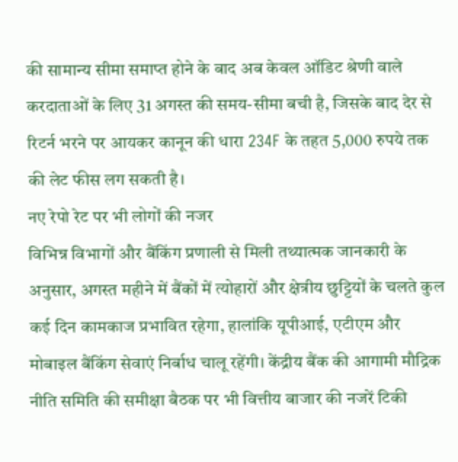की सामान्य सीमा समाप्त होने के बाद अब केवल ऑडिट श्रेणी वाले करदाताओं के लिए 31 अगस्त की समय-सीमा बची है, जिसके बाद देर से रिटर्न भरने पर आयकर कानून की धारा 234F के तहत 5,000 रुपये तक की लेट फीस लग सकती है।
नए रेपो रेट पर भी लोगों की नजर
विभिन्न विभागों और बैंकिंग प्रणाली से मिली तथ्यात्मक जानकारी के अनुसार, अगस्त महीने में बैंकों में त्योहारों और क्षेत्रीय छुट्टियों के चलते कुल कई दिन कामकाज प्रभावित रहेगा, हालांकि यूपीआई, एटीएम और मोबाइल बैंकिंग सेवाएं निर्बाध चालू रहेंगी। केंद्रीय बैंक की आगामी मौद्रिक नीति समिति की समीक्षा बैठक पर भी वित्तीय बाजार की नजरें टिकी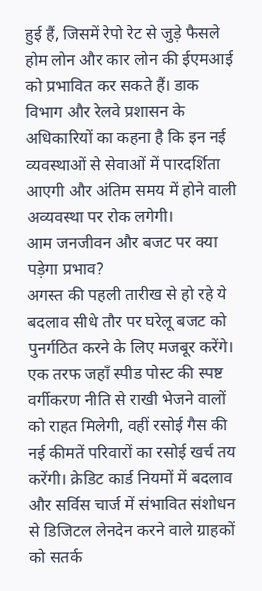हुई हैं, जिसमें रेपो रेट से जुड़े फैसले होम लोन और कार लोन की ईएमआई को प्रभावित कर सकते हैं। डाक विभाग और रेलवे प्रशासन के अधिकारियों का कहना है कि इन नई व्यवस्थाओं से सेवाओं में पारदर्शिता आएगी और अंतिम समय में होने वाली अव्यवस्था पर रोक लगेगी।
आम जनजीवन और बजट पर क्या पड़ेगा प्रभाव?
अगस्त की पहली तारीख से हो रहे ये बदलाव सीधे तौर पर घरेलू बजट को पुनर्गठित करने के लिए मजबूर करेंगे। एक तरफ जहाँ स्पीड पोस्ट की स्पष्ट वर्गीकरण नीति से राखी भेजने वालों को राहत मिलेगी, वहीं रसोई गैस की नई कीमतें परिवारों का रसोई खर्च तय करेंगी। क्रेडिट कार्ड नियमों में बदलाव और सर्विस चार्ज में संभावित संशोधन से डिजिटल लेनदेन करने वाले ग्राहकों को सतर्क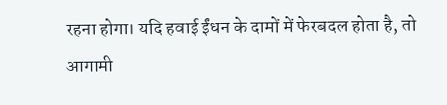रहना होगा। यदि हवाई ईंधन के दामों में फेरबदल होता है, तो आगामी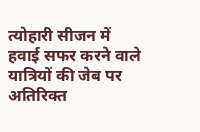त्योहारी सीजन में हवाई सफर करने वाले यात्रियों की जेब पर अतिरिक्त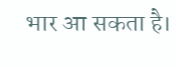भार आ सकता है।